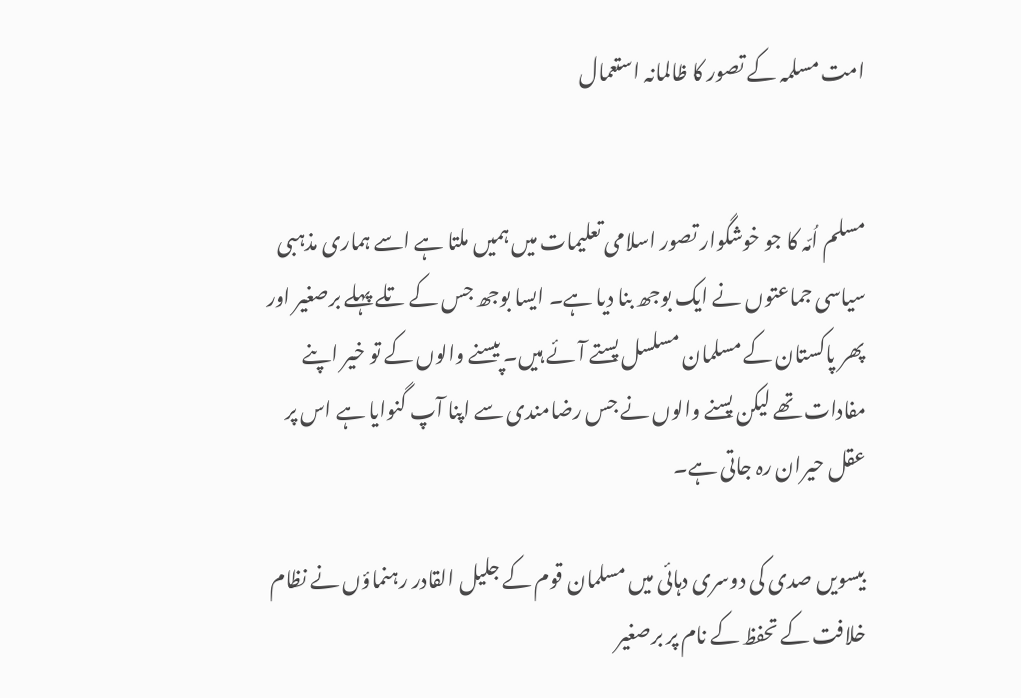امت مسلمہ کے تصور کا ظالمانہ استعمال


مسلم اُمّہ کا جو خوشگوار تصور اسلامی تعلیمات میں ہمیں ملتا ہے اسے ہماری مذہبی سیاسی جماعتوں نے ایک بوجھ بنا دیا ہے۔ ایسا بوجھ جس کے تلے پہلے برصغیر اور پھر پاکستان کے مسلمان مسلسل پستے آئے ہیں۔ پیسنے والوں کے تو خیر اپنے مفادات تھے لیکن پسنے والوں نے جس رضامندی سے اپنا آپ گنوایا ہے اس پر عقل حیران رہ جاتی ہے۔

بیسویں صدی کی دوسری دہائی میں مسلمان قوم کے جلیل القادر رہنماؤں نے نظام خلافت کے تحفظ کے نام پر برصغیر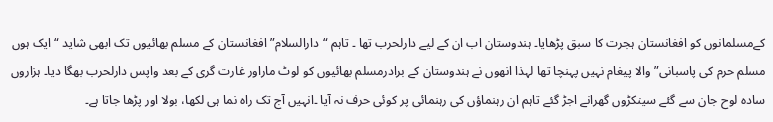کےمسلمانوں کو افغانستان ہجرت کا سبق پڑھایا۔ ہندوستان اب ان کے لیے دارلحرب تھا ۔ تاہم “دارالسلام” افغانستان کے مسلم بھائیوں تک ابھی شاید “ایک ہوں مسلم حرم کی پاسبانی” والا پیغام نہیں پہنچا تھا لہذا انھوں نے ہندوستان کے برادرمسلم بھائیوں کو لوٹ ماراور غارت گری کے بعد واپس دارلحرب بھگا دیا۔ ہزاروں سادہ لوح جان سے گئے سینکڑوں گھرانے اجڑ گئے تاہم ان رہنماؤں کی رہنمائی پر کوئی حرف نہ آیا ۔انہیں آج تک راہ نما ہی لکھا، بولا اور پڑھا جاتا ہے۔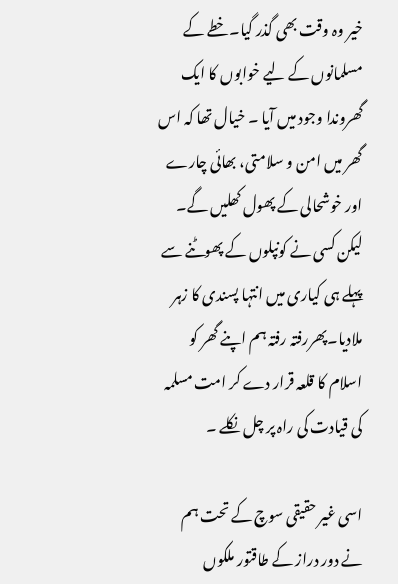خیر وہ وقت بھی گذر گیا۔خطے کے مسلمانوں کے لیے خوابوں کا ایک گھروندا وجود میں آیا ۔ خیال تھا کہ اس گھر میں امن و سلامتی، بھائی چارے اور خوشحالی کے پھول کھلیں گے۔ لیکن کسی نے کونپلوں کے پھوٹنے سے پہلے ہی کیاری میں انتہا پسندی کا زہر ملادیا۔پھررفتہ رفتہ ہم اپنے گھر کو اسلام کا قلعہ قرار دے کر امت مسلمہ کی قیادت کی راہ پر چل نکلے ۔

اسی غیر حقیقی سوچ کے تحت ہم نے دور دراز کے طاقتور ملکوں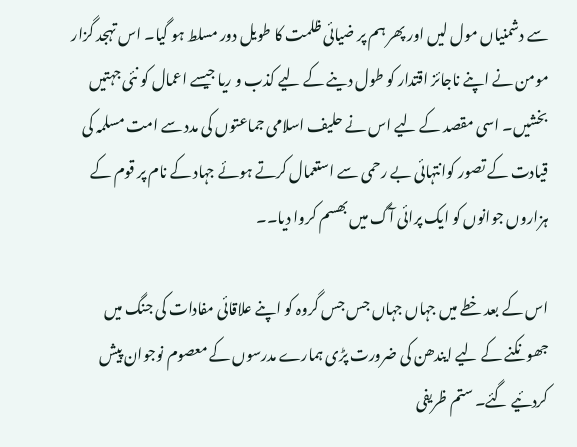سے دشمنیاں مول لیں اور پھر ہم پر ضیائی ظلمت کا طویل دور مسلط ہو گیا۔ اس تہجد گزار مومن نے اپنے ناجائز اقتدار کو طول دینے کے لیے کذب و ریا جیسے اعمال کو نئی جہتیں بخشیں۔ اسی مقصد کے لیے اس نے حلیف اسلامی جماعتوں کی مدد سے امت مسلمہ کی قیادت کے تصور کوانتہائی بے رحمی سے استعمال کرتے ہوئے جہاد کے نام پر قوم کے ہزاروں جوانوں کو ایک پرائی آگ میں بھسم کروا دیا۔۔

اس کے بعد خطے میں جہاں جہاں جس جس گروہ کو اپنے علاقائی مفادات کی جنگ میں جھونکنے کے لیے ایندھن کی ضرورت پڑی ہمارے مدرسوں کے معصوم نوجوان پیش کردئیے گئے۔ ستم ظریفی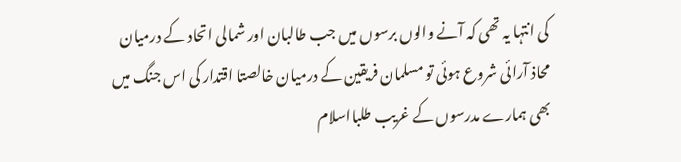کی انتہا یہ تھی کہ آنے والوں برسوں میں جب طالبان اور شمالی اتحاد کے درمیان محاذ آرائی شروع ہوئی تو مسلمان فریقین کے درمیان خالصتا اقتدار کی اس جنگ میں بھی ہمارے مدرسوں کے غریب طلبااسلام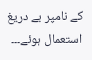کے نامپر بے دریغ استعمال ہوئے۔۔۔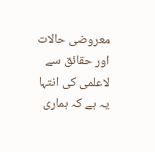معروضی حالات اور حقائق سے لاعلمی کی انتہا یہ ہے کہ ہماری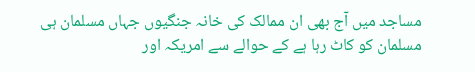مساجد میں آج بھی ان ممالک کی خانہ جنگیوں جہاں مسلمان ہی مسلمان کو کاٹ رہا ہے کے حوالے سے امریکہ اور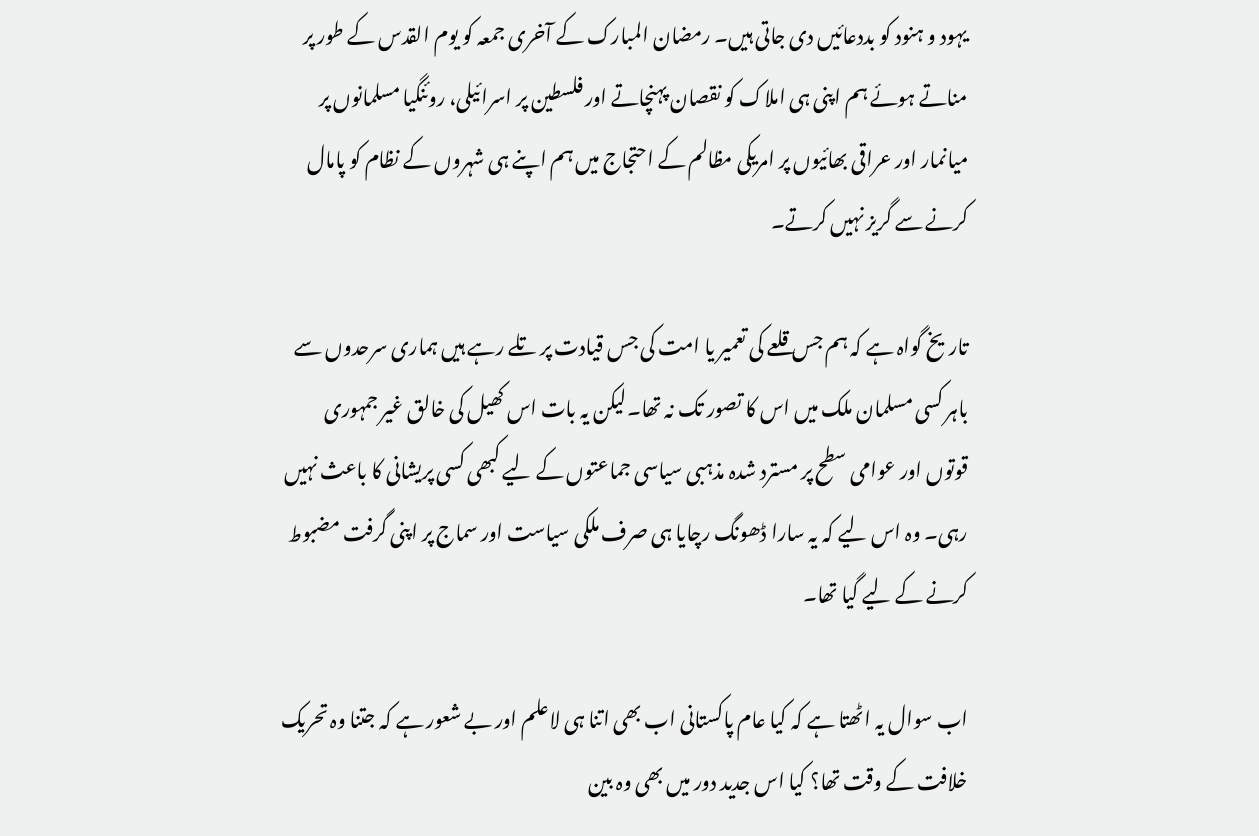یہود و ہنود کو بددعائیں دی جاتی ہیں۔ رمضان المبارک کے آخری جمعہ کو یوم القدس کے طور پر مناتے ہوئے ہم اپنی ہی املاک کو نقصان پہنچاتے اور فلسطین پر اسرائیلی، روئنگیا مسلمانوں پر میانمار اور عراقی بھائیوں پر امریکی مظالم کے احتجاج میں ہم اپنے ہی شہروں کے نظام کو پامال کرنے سے گریز نہیں کرتے۔

تاریخ گواہ ہے کہ ہم جس قلعے کی تعمیر یا امت کی جس قیادت پر تلے رہے ہیں ہماری سرحدوں سے باہر کسی مسلمان ملک میں اس کا تصور تک نہ تھا۔لیکن یہ بات اس کھیل کی خالق غیر جمہوری قوتوں اور عوامی سطح پر مسترد شدہ مذہبی سیاسی جماعتوں کے لیے کبھی کسی پریشانی کا باعث نہیں رہی۔ وہ اس لیے کہ یہ سارا ڈھونگ رچایا ہی صرف ملکی سیاست اور سماج پر اپنی گرفت مضبوط کرنے کے لیے گیا تھا۔

اب سوال یہ اٹھتا ہے کہ کیا عام پاکستانی اب بھی اتنا ہی لاعلم اور بے شعور ہے کہ جتنا وہ تحریک خلافت کے وقت تھا؟ کیا اس جدید دور میں بھی وہ بین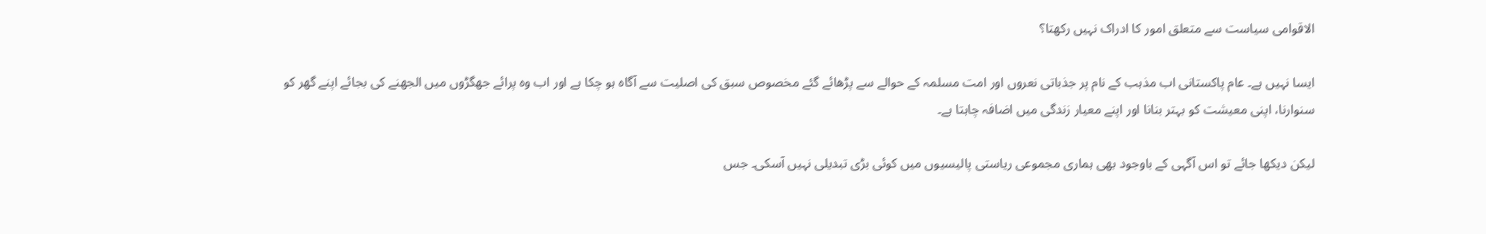الاقوامی سیاست سے متعلق امور کا ادراک نہیں رکھتا؟

ایسا نہیں ہے۔ عام پاکستانی اب مذہب کے نام پر جذباتی نعروں اور امت مسلمہ کے حوالے سے پڑھائے گئے مخصوص سبق کی اصلیت سے آگاہ ہو چکا ہے اور اب وہ پرائے جھگڑوں میں الجھنے کی بجائے اپنے گھر کو سنوارنا، اپنی معیشت کو بہتر بنانا اور اپنے معیار زندگی میں اضافہ چاہتا ہے۔

لیکن دیکھا جائے تو اس آگہی کے باوجود بھی ہماری مجموعی ریاستی پالیسیوں میں کوئی بڑی تبدیلی نہیں آسکی۔ جس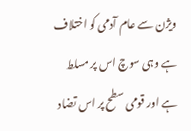ویژن سے عام آدمی کو اختلاف ہے وہی سوچ اس پر مسلط ہے اور قومی سطح پر اس تضاد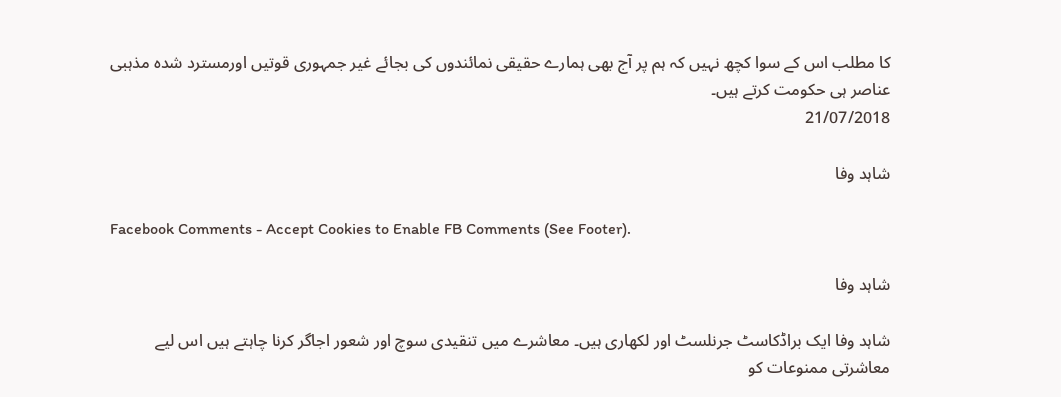کا مطلب اس کے سوا کچھ نہیں کہ ہم پر آج بھی ہمارے حقیقی نمائندوں کی بجائے غیر جمہوری قوتیں اورمسترد شدہ مذہبی عناصر ہی حکومت کرتے ہیں۔
21/07/2018

شاہد وفا

Facebook Comments - Accept Cookies to Enable FB Comments (See Footer).

شاہد وفا

شاہد وفا ایک براڈکاسٹ جرنلسٹ اور لکھاری ہیں۔ معاشرے میں تنقیدی سوچ اور شعور اجاگر کرنا چاہتے ہیں اس لیے معاشرتی ممنوعات کو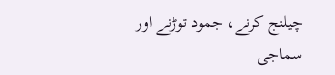چیلنج کرنے، جمود توڑنے اور سماجی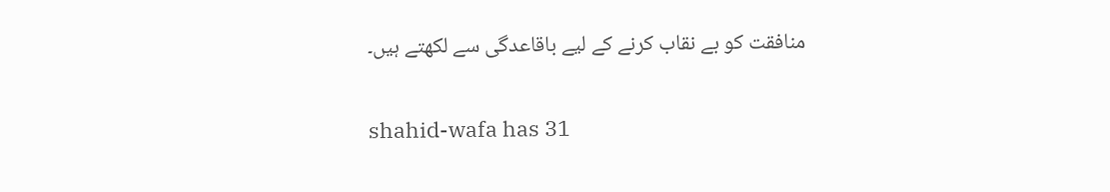منافقت کو بے نقاب کرنے کے لیے باقاعدگی سے لکھتے ہیں۔

shahid-wafa has 31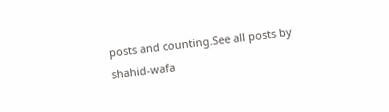posts and counting.See all posts by shahid-wafa